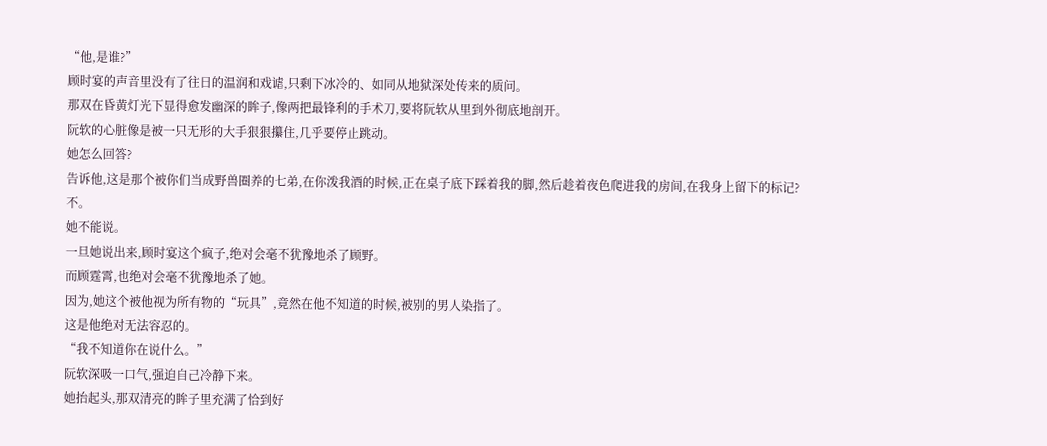“他,是谁?”
顾时宴的声音里没有了往日的温润和戏谑,只剩下冰冷的、如同从地狱深处传来的质问。
那双在昏黄灯光下显得愈发幽深的眸子,像两把最锋利的手术刀,要将阮软从里到外彻底地剖开。
阮软的心脏像是被一只无形的大手狠狠攥住,几乎要停止跳动。
她怎么回答?
告诉他,这是那个被你们当成野兽圈养的七弟,在你泼我酒的时候,正在桌子底下踩着我的脚,然后趁着夜色爬进我的房间,在我身上留下的标记?
不。
她不能说。
一旦她说出来,顾时宴这个疯子,绝对会毫不犹豫地杀了顾野。
而顾霆霄,也绝对会毫不犹豫地杀了她。
因为,她这个被他视为所有物的“玩具”,竟然在他不知道的时候,被别的男人染指了。
这是他绝对无法容忍的。
“我不知道你在说什么。”
阮软深吸一口气,强迫自己冷静下来。
她抬起头,那双清亮的眸子里充满了恰到好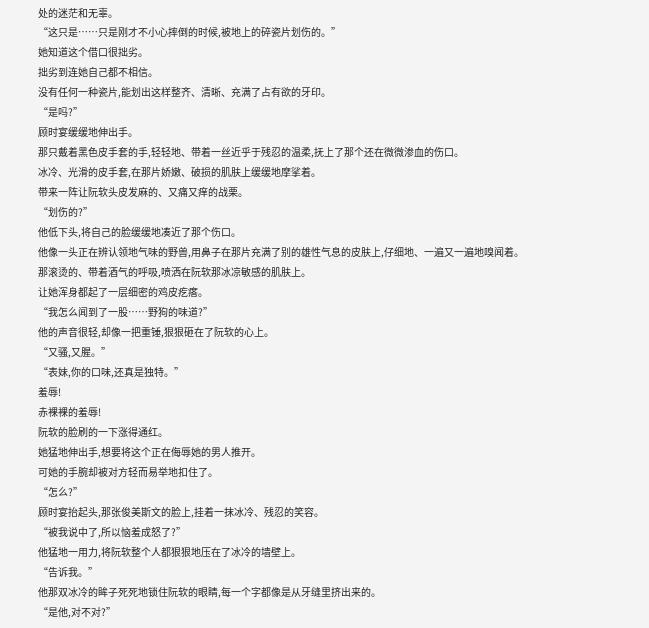处的迷茫和无辜。
“这只是……只是刚才不小心摔倒的时候,被地上的碎瓷片划伤的。”
她知道这个借口很拙劣。
拙劣到连她自己都不相信。
没有任何一种瓷片,能划出这样整齐、清晰、充满了占有欲的牙印。
“是吗?”
顾时宴缓缓地伸出手。
那只戴着黑色皮手套的手,轻轻地、带着一丝近乎于残忍的温柔,抚上了那个还在微微渗血的伤口。
冰冷、光滑的皮手套,在那片娇嫩、破损的肌肤上缓缓地摩挲着。
带来一阵让阮软头皮发麻的、又痛又痒的战栗。
“划伤的?”
他低下头,将自己的脸缓缓地凑近了那个伤口。
他像一头正在辨认领地气味的野兽,用鼻子在那片充满了别的雄性气息的皮肤上,仔细地、一遍又一遍地嗅闻着。
那滚烫的、带着酒气的呼吸,喷洒在阮软那冰凉敏感的肌肤上。
让她浑身都起了一层细密的鸡皮疙瘩。
“我怎么闻到了一股……野狗的味道?”
他的声音很轻,却像一把重锤,狠狠砸在了阮软的心上。
“又骚,又腥。”
“表妹,你的口味,还真是独特。”
羞辱!
赤裸裸的羞辱!
阮软的脸刷的一下涨得通红。
她猛地伸出手,想要将这个正在侮辱她的男人推开。
可她的手腕却被对方轻而易举地扣住了。
“怎么?”
顾时宴抬起头,那张俊美斯文的脸上,挂着一抹冰冷、残忍的笑容。
“被我说中了,所以恼羞成怒了?”
他猛地一用力,将阮软整个人都狠狠地压在了冰冷的墙壁上。
“告诉我。”
他那双冰冷的眸子死死地锁住阮软的眼睛,每一个字都像是从牙缝里挤出来的。
“是他,对不对?”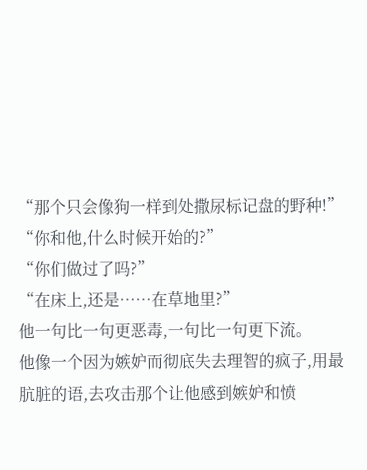“那个只会像狗一样到处撒尿标记盘的野种!”
“你和他,什么时候开始的?”
“你们做过了吗?”
“在床上,还是……在草地里?”
他一句比一句更恶毒,一句比一句更下流。
他像一个因为嫉妒而彻底失去理智的疯子,用最肮脏的语,去攻击那个让他感到嫉妒和愤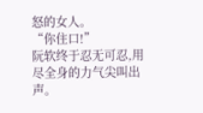怒的女人。
“你住口!”
阮软终于忍无可忍,用尽全身的力气尖叫出声。